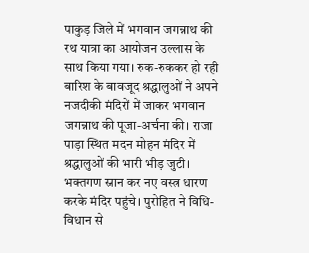पाकुड़ जिले में भगवान जगन्नाथ की रथ यात्रा का आयोजन उल्लास के साथ किया गया। रुक-रुककर हो रही बारिश के बावजूद श्रद्धालुओं ने अपने नजदीकी मंदिरों में जाकर भगवान जगन्नाथ की पूजा-अर्चना की। राजा पाड़ा स्थित मदन मोहन मंदिर में श्रद्धालुओं की भारी भीड़ जुटी। भक्तगण स्नान कर नए वस्त्र धारण करके मंदिर पहुंचे। पुरोहित ने विधि-विधान से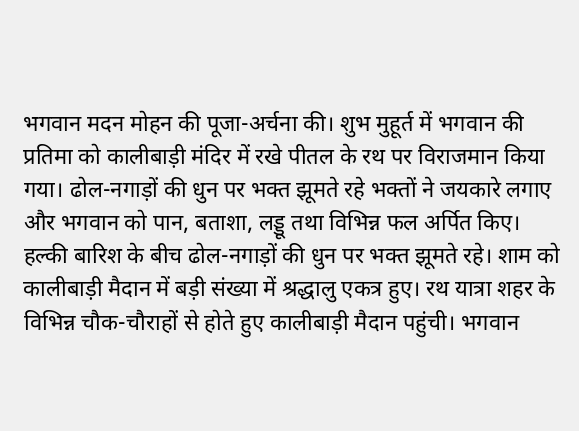भगवान मदन मोहन की पूजा-अर्चना की। शुभ मुहूर्त में भगवान की प्रतिमा को कालीबाड़ी मंदिर में रखे पीतल के रथ पर विराजमान किया गया। ढोल-नगाड़ों की धुन पर भक्त झूमते रहे भक्तों ने जयकारे लगाए और भगवान को पान, बताशा, लड्डू तथा विभिन्न फल अर्पित किए। हल्की बारिश के बीच ढोल-नगाड़ों की धुन पर भक्त झूमते रहे। शाम को कालीबाड़ी मैदान में बड़ी संख्या में श्रद्धालु एकत्र हुए। रथ यात्रा शहर के विभिन्न चौक-चौराहों से होते हुए कालीबाड़ी मैदान पहुंची। भगवान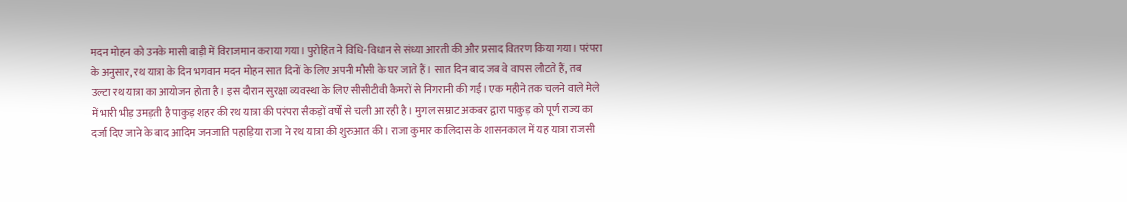मदन मोहन को उनके मासी बाड़ी में विराजमान कराया गया। पुरोहित ने विधि-विधान से संध्या आरती की और प्रसाद वितरण किया गया। परंपरा के अनुसार, रथ यात्रा के दिन भगवान मदन मोहन सात दिनों के लिए अपनी मौसी के घर जाते हैं। सात दिन बाद जब वे वापस लौटते हैं, तब उल्टा रथ यात्रा का आयोजन होता है। इस दौरान सुरक्षा व्यवस्था के लिए सीसीटीवी कैमरों से निगरानी की गई। एक महीने तक चलने वाले मेले में भारी भीड़ उमड़ती है पाकुड़ शहर की रथ यात्रा की परंपरा सैकड़ों वर्षों से चली आ रही है। मुगल सम्राट अकबर द्वारा पाकुड़ को पूर्ण राज्य का दर्जा दिए जाने के बाद आदिम जनजाति पहाड़िया राजा ने रथ यात्रा की शुरुआत की। राजा कुमार कालिदास के शासनकाल में यह यात्रा राजसी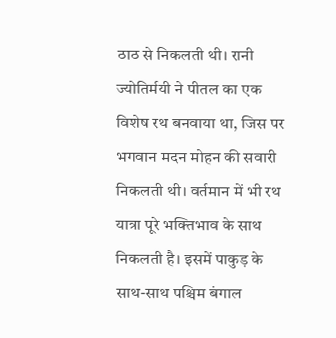ठाठ से निकलती थी। रानी ज्योतिर्मयी ने पीतल का एक विशेष रथ बनवाया था, जिस पर भगवान मदन मोहन की सवारी निकलती थी। वर्तमान में भी रथ यात्रा पूरे भक्तिभाव के साथ निकलती है। इसमें पाकुड़ के साथ-साथ पश्चिम बंगाल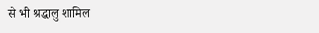से भी श्रद्धालु शामिल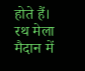होते हैं। रथ मेला मैदान में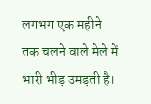लगभग एक महीने तक चलने वाले मेले में भारी भीड़ उमड़ती है।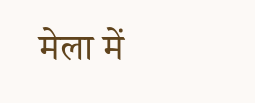मेला में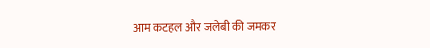आम कटहल और जलेबी की जमकर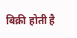बिक्री होती है